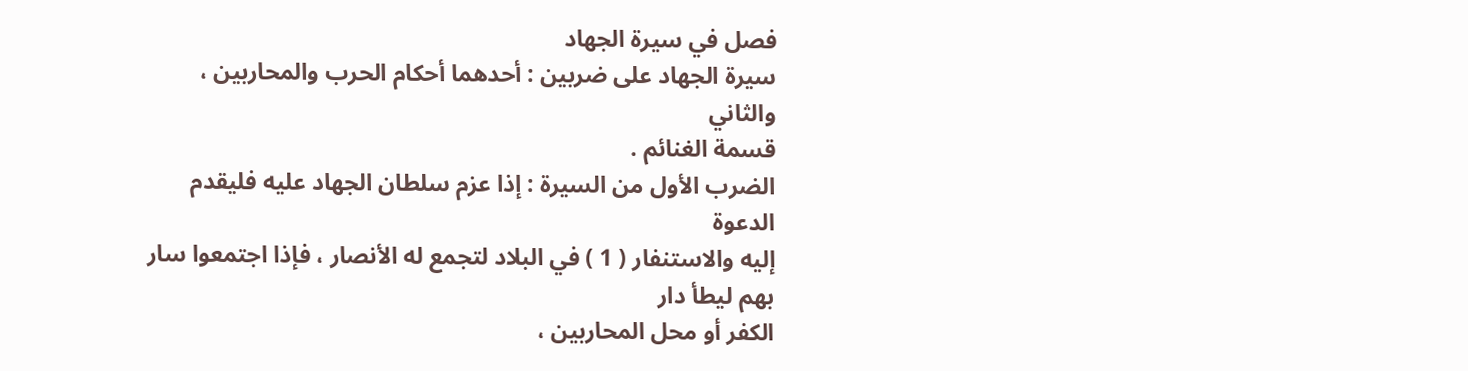فصل في سيرة الجهاد
سيرة الجهاد على ضربين : أحدهما أحكام الحرب والمحاربين ، والثاني
قسمة الغنائم .
الضرب الأول من السيرة : إذا عزم سلطان الجهاد عليه فليقدم الدعوة
إليه والاستنفار ( 1 ) في البلاد لتجمع له الأنصار ، فإذا اجتمعوا سار بهم ليطأ دار
الكفر أو محل المحاربين ،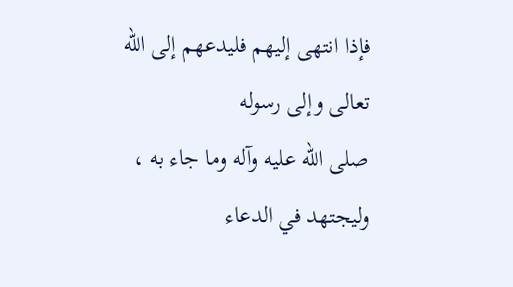فإذا انتهى إليهم فليدعهم إلى الله تعالى وإلى رسوله
صلى الله عليه وآله وما جاء به ، وليجتهد في الدعاء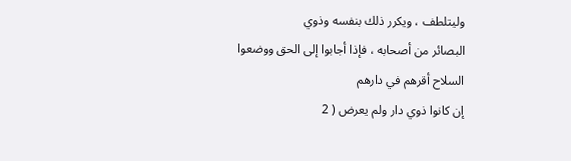وليتلطف ، ويكرر ذلك بنفسه وذوي
البصائر من أصحابه ، فإذا أجابوا إلى الحق ووضعوا السلاح أقرهم في دارهم
إن كانوا ذوي دار ولم يعرض ( 2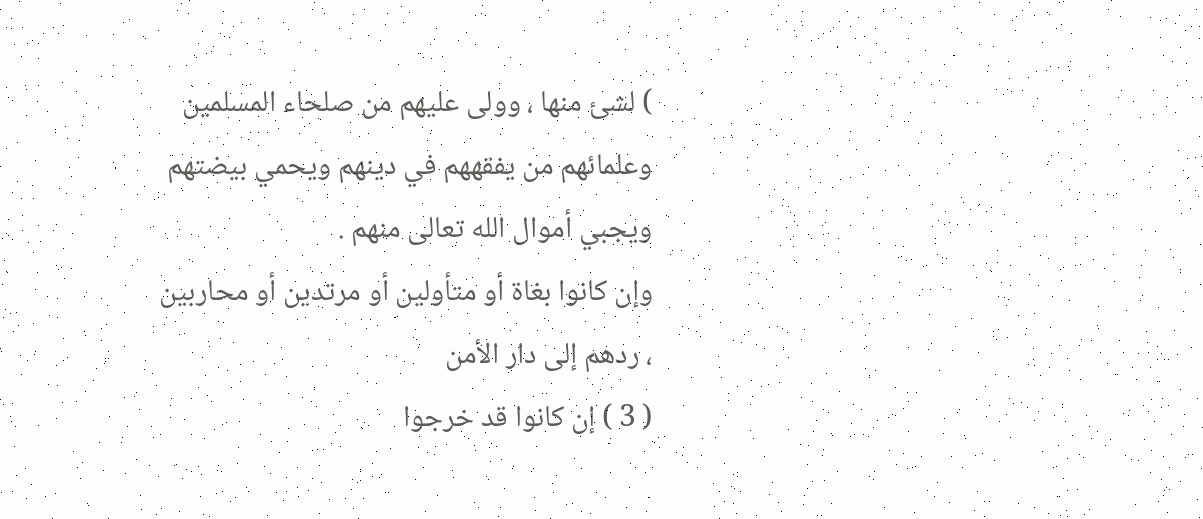) لشئ منها ، وولى عليهم من صلحاء المسلمين
وعلمائهم من يفقههم في دينهم ويحمي بيضتهم ويجبي أموال الله تعالى منهم .
وإن كانوا بغاة أو متأولين أو مرتدين أو محاربين ، ردهم إلى دار الأمن
( 3 ) إن كانوا قد خرجوا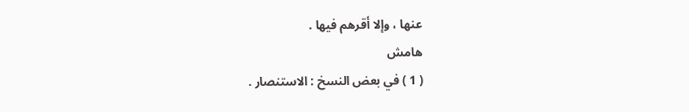عنها ، وإلا أقرهم فيها .
هامش
( 1 ) في بعض النسخ : الاستنصار .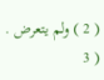( 2 ) ولم يتعرض .
( 3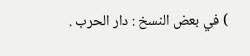) في بعض النسخ : دار الحرب .